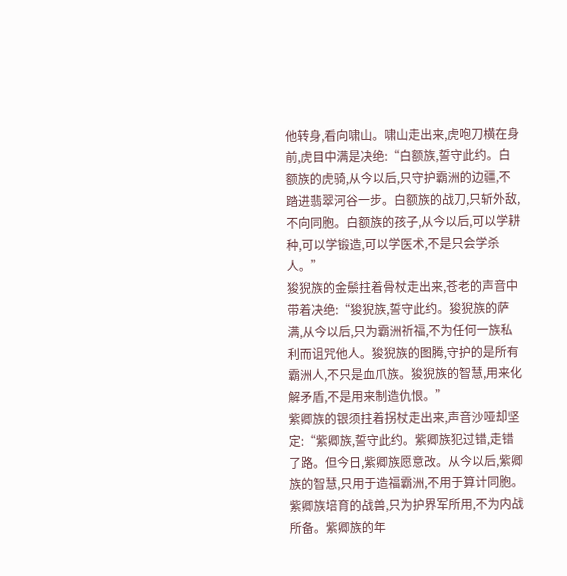他转身,看向啸山。啸山走出来,虎咆刀横在身前,虎目中满是决绝:“白额族,誓守此约。白额族的虎骑,从今以后,只守护霸洲的边疆,不踏进翡翠河谷一步。白额族的战刀,只斩外敌,不向同胞。白额族的孩子,从今以后,可以学耕种,可以学锻造,可以学医术,不是只会学杀人。”
狻猊族的金鬃拄着骨杖走出来,苍老的声音中带着决绝:“狻猊族,誓守此约。狻猊族的萨满,从今以后,只为霸洲祈福,不为任何一族私利而诅咒他人。狻猊族的图腾,守护的是所有霸洲人,不只是血爪族。狻猊族的智慧,用来化解矛盾,不是用来制造仇恨。”
紫卿族的银须拄着拐杖走出来,声音沙哑却坚定:“紫卿族,誓守此约。紫卿族犯过错,走错了路。但今日,紫卿族愿意改。从今以后,紫卿族的智慧,只用于造福霸洲,不用于算计同胞。紫卿族培育的战兽,只为护界军所用,不为内战所备。紫卿族的年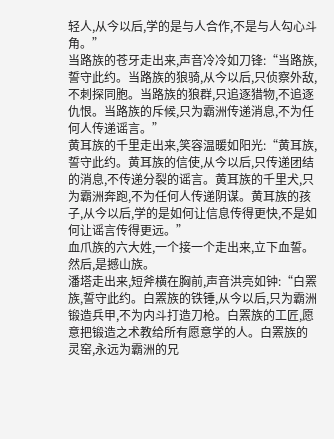轻人,从今以后,学的是与人合作,不是与人勾心斗角。”
当路族的苍牙走出来,声音冷冷如刀锋:“当路族,誓守此约。当路族的狼骑,从今以后,只侦察外敌,不刺探同胞。当路族的狼群,只追逐猎物,不追逐仇恨。当路族的斥候,只为霸洲传递消息,不为任何人传递谣言。”
黄耳族的千里走出来,笑容温暖如阳光:“黄耳族,誓守此约。黄耳族的信使,从今以后,只传递团结的消息,不传递分裂的谣言。黄耳族的千里犬,只为霸洲奔跑,不为任何人传递阴谋。黄耳族的孩子,从今以后,学的是如何让信息传得更快,不是如何让谣言传得更远。”
血爪族的六大姓,一个接一个走出来,立下血誓。
然后,是撼山族。
潘塔走出来,短斧横在胸前,声音洪亮如钟:“白罴族,誓守此约。白罴族的铁锤,从今以后,只为霸洲锻造兵甲,不为内斗打造刀枪。白罴族的工匠,愿意把锻造之术教给所有愿意学的人。白罴族的灵窑,永远为霸洲的兄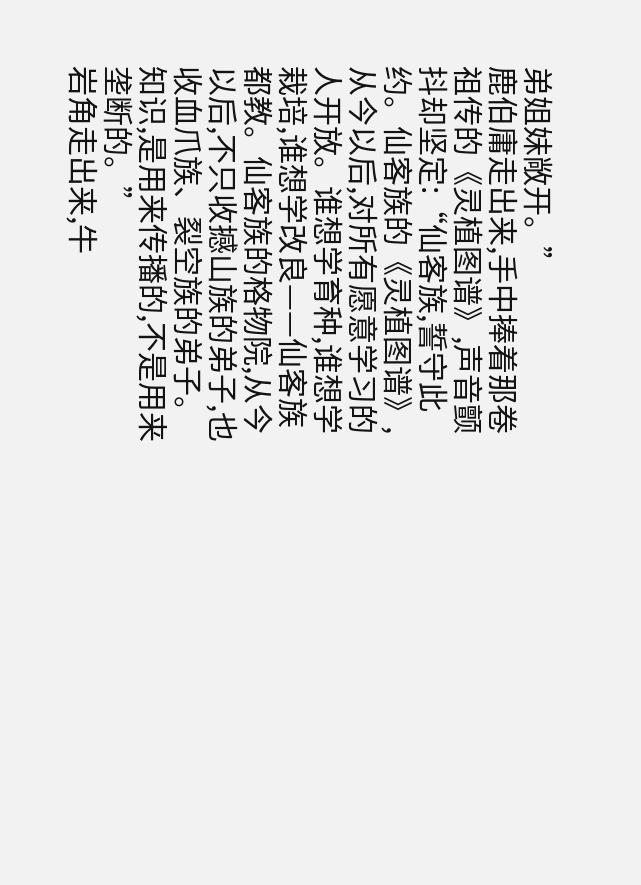弟姐妹敞开。”
鹿伯庸走出来,手中捧着那卷祖传的《灵植图谱》,声音颤抖却坚定:“仙客族,誓守此约。仙客族的《灵植图谱》,从今以后,对所有愿意学习的人开放。谁想学育种,谁想学栽培,谁想学改良——仙客族都教。仙客族的格物院,从今以后,不只收撼山族的弟子,也收血爪族、裂空族的弟子。知识,是用来传播的,不是用来垄断的。”
岩角走出来,牛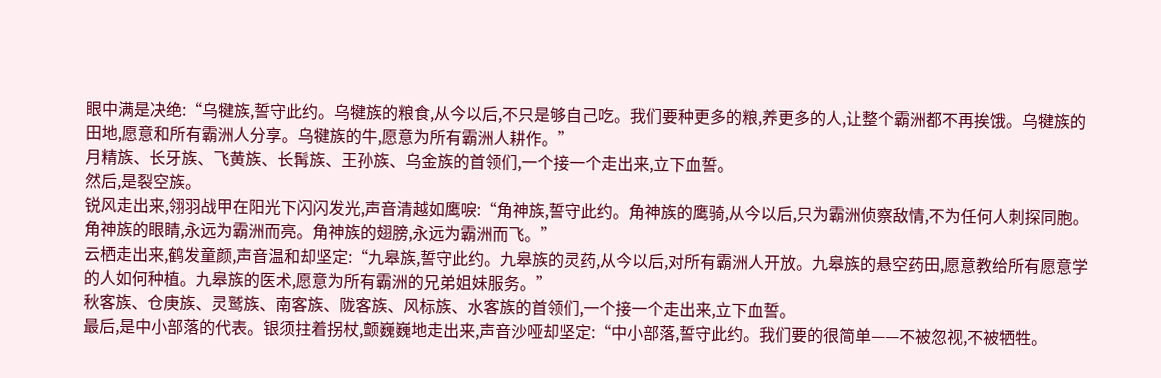眼中满是决绝:“乌犍族,誓守此约。乌犍族的粮食,从今以后,不只是够自己吃。我们要种更多的粮,养更多的人,让整个霸洲都不再挨饿。乌犍族的田地,愿意和所有霸洲人分享。乌犍族的牛,愿意为所有霸洲人耕作。”
月精族、长牙族、飞黄族、长髯族、王孙族、乌金族的首领们,一个接一个走出来,立下血誓。
然后,是裂空族。
锐风走出来,翎羽战甲在阳光下闪闪发光,声音清越如鹰唳:“角神族,誓守此约。角神族的鹰骑,从今以后,只为霸洲侦察敌情,不为任何人刺探同胞。角神族的眼睛,永远为霸洲而亮。角神族的翅膀,永远为霸洲而飞。”
云栖走出来,鹤发童颜,声音温和却坚定:“九皋族,誓守此约。九皋族的灵药,从今以后,对所有霸洲人开放。九皋族的悬空药田,愿意教给所有愿意学的人如何种植。九皋族的医术,愿意为所有霸洲的兄弟姐妹服务。”
秋客族、仓庚族、灵鹫族、南客族、陇客族、风标族、水客族的首领们,一个接一个走出来,立下血誓。
最后,是中小部落的代表。银须拄着拐杖,颤巍巍地走出来,声音沙哑却坚定:“中小部落,誓守此约。我们要的很简单——不被忽视,不被牺牲。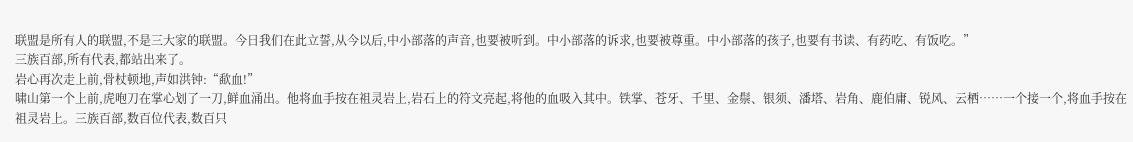联盟是所有人的联盟,不是三大家的联盟。今日我们在此立誓,从今以后,中小部落的声音,也要被听到。中小部落的诉求,也要被尊重。中小部落的孩子,也要有书读、有药吃、有饭吃。”
三族百部,所有代表,都站出来了。
岩心再次走上前,骨杖顿地,声如洪钟:“歃血!”
啸山第一个上前,虎咆刀在掌心划了一刀,鲜血涌出。他将血手按在祖灵岩上,岩石上的符文亮起,将他的血吸入其中。铁掌、苍牙、千里、金鬃、银须、潘塔、岩角、鹿伯庸、锐风、云栖……一个接一个,将血手按在祖灵岩上。三族百部,数百位代表,数百只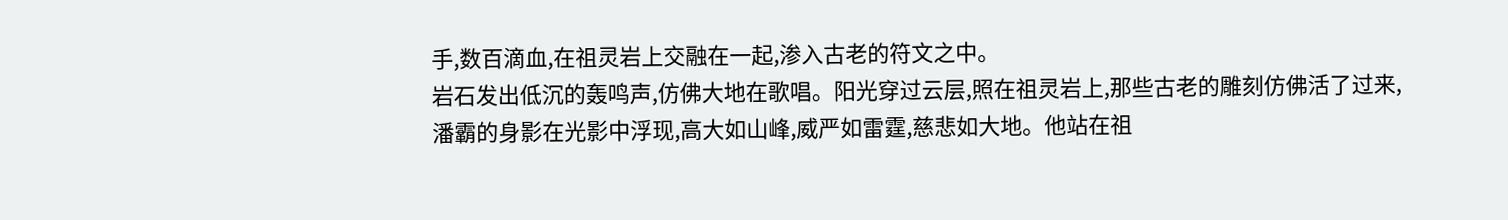手,数百滴血,在祖灵岩上交融在一起,渗入古老的符文之中。
岩石发出低沉的轰鸣声,仿佛大地在歌唱。阳光穿过云层,照在祖灵岩上,那些古老的雕刻仿佛活了过来,潘霸的身影在光影中浮现,高大如山峰,威严如雷霆,慈悲如大地。他站在祖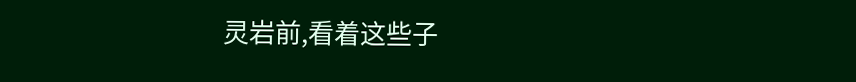灵岩前,看着这些子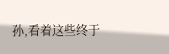孙,看着这些终于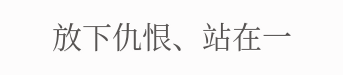放下仇恨、站在一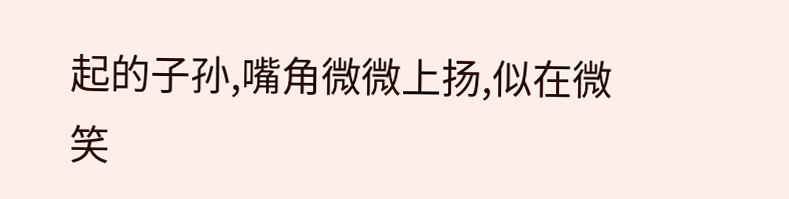起的子孙,嘴角微微上扬,似在微笑